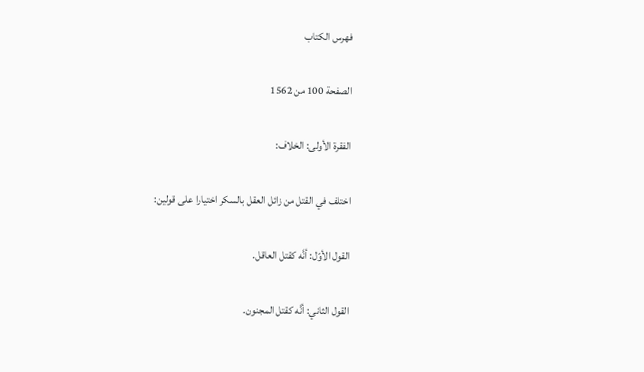فهرس الكتاب

الصفحة 100 من 1562

الفقرة الأولى: الخلاف:

اختلف في القتل من زائل العقل بالسكر اختيارا على قولين:

القول الأوّل: أنَّه كقتل العاقل.

القول الثاني: أنَّه كقتل المجنون.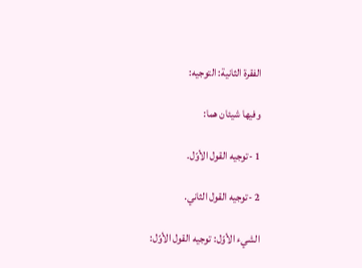الفقرة الثانية: التوجيه:

وفيها شيئان هما:

1 -توجيه القول الأوّل.

2 -توجيه القول الثاني.

الشيء الأوّل: توجيه القول الأوّل: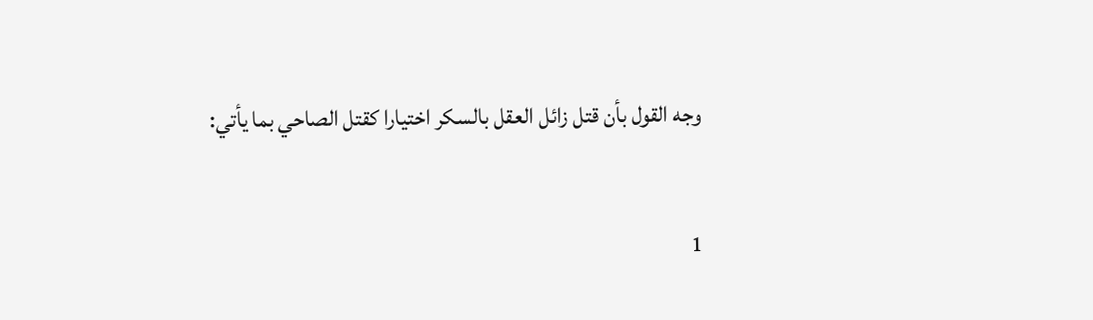وجه القول بأن قتل زائل العقل بالسكر اختيارا كقتل الصاحي بما يأتي:

1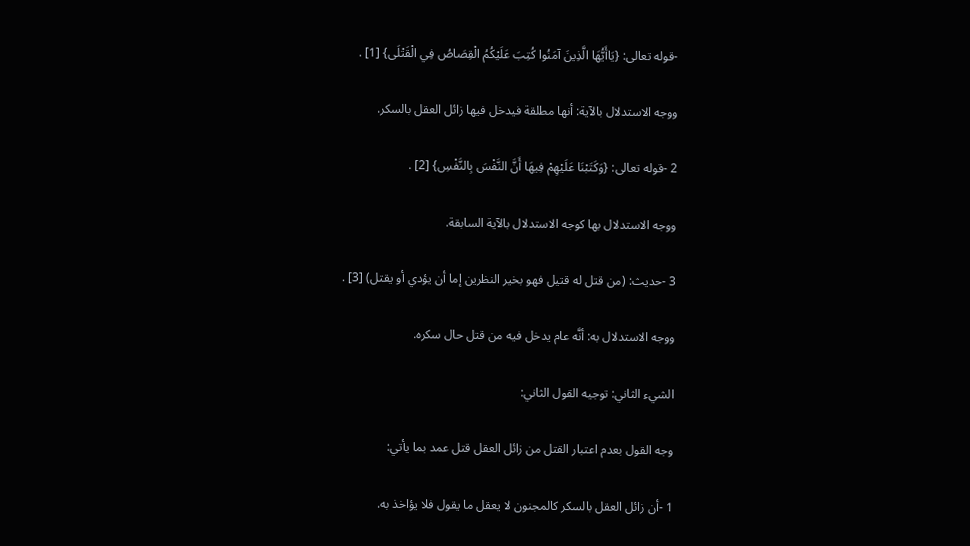-قوله تعالى: {يَاأَيُّهَا الَّذِينَ آمَنُوا كُتِبَ عَلَيْكُمُ الْقِصَاصُ فِي الْقَتْلَى} [1] .

ووجه الاستدلال بالآية: أنها مطلقة فيدخل فيها زائل العقل بالسكر.

2 -قوله تعالى: {وَكَتَبْنَا عَلَيْهِمْ فِيهَا أَنَّ النَّفْسَ بِالنَّفْسِ} [2] .

ووجه الاستدلال بها كوجه الاستدلال بالآية السابقة.

3 -حديث: (من قتل له قتيل فهو بخير النظرين إما أن يؤدي أو يقتل) [3] .

ووجه الاستدلال به: أنَّه عام يدخل فيه من قتل حال سكره.

الشيء الثاني: توجيه القول الثاني:

وجه القول بعدم اعتبار القتل من زائل العقل قتل عمد بما يأتي:

1 -أن زائل العقل بالسكر كالمجنون لا يعقل ما يقول فلا يؤاخذ به.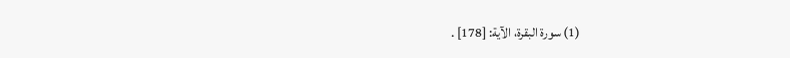(1) سورة البقرة، الآية: [178] .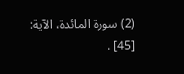(2) سورة المائدة، الآية: [45] .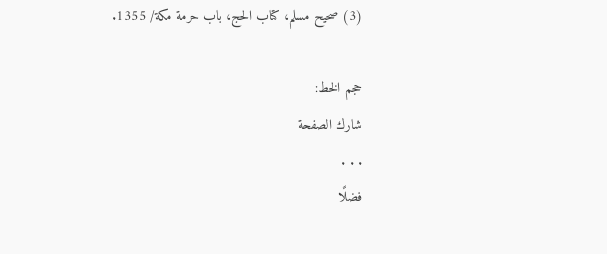(3) صحيح مسلم، كتاب الحج، باب حرمة مكة/ 1355.

حجم الخط:
شارك الصفحة
. . .
فضلًا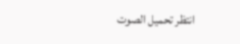انتظر تحميل الصوت